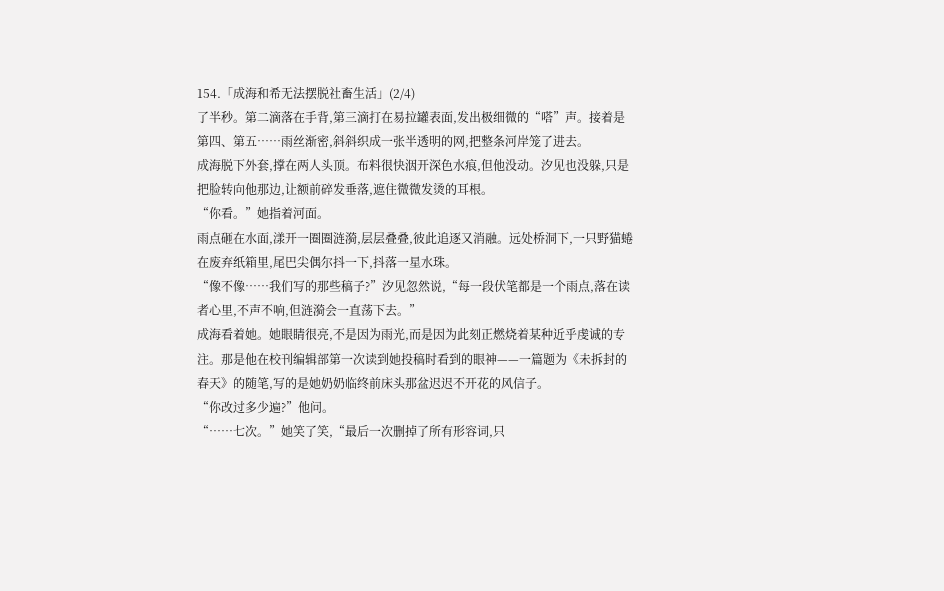154.「成海和希无法摆脱社畜生活」(2/4)
了半秒。第二滴落在手背,第三滴打在易拉罐表面,发出极细微的“嗒”声。接着是第四、第五……雨丝渐密,斜斜织成一张半透明的网,把整条河岸笼了进去。
成海脱下外套,撑在两人头顶。布料很快洇开深色水痕,但他没动。汐见也没躲,只是把脸转向他那边,让额前碎发垂落,遮住微微发烫的耳根。
“你看。”她指着河面。
雨点砸在水面,漾开一圈圈涟漪,层层叠叠,彼此追逐又消融。远处桥洞下,一只野猫蜷在废弃纸箱里,尾巴尖偶尔抖一下,抖落一星水珠。
“像不像……我们写的那些稿子?”汐见忽然说,“每一段伏笔都是一个雨点,落在读者心里,不声不响,但涟漪会一直荡下去。”
成海看着她。她眼睛很亮,不是因为雨光,而是因为此刻正燃烧着某种近乎虔诚的专注。那是他在校刊编辑部第一次读到她投稿时看到的眼神——一篇题为《未拆封的春天》的随笔,写的是她奶奶临终前床头那盆迟迟不开花的风信子。
“你改过多少遍?”他问。
“……七次。”她笑了笑,“最后一次删掉了所有形容词,只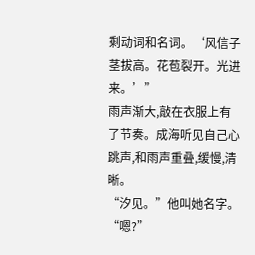剩动词和名词。‘风信子茎拔高。花苞裂开。光进来。’”
雨声渐大,敲在衣服上有了节奏。成海听见自己心跳声,和雨声重叠,缓慢,清晰。
“汐见。”他叫她名字。
“嗯?”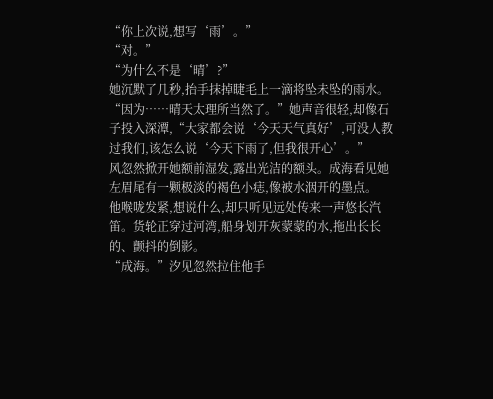“你上次说,想写‘雨’。”
“对。”
“为什么不是‘晴’?”
她沉默了几秒,抬手抹掉睫毛上一滴将坠未坠的雨水。“因为……晴天太理所当然了。”她声音很轻,却像石子投入深潭,“大家都会说‘今天天气真好’,可没人教过我们,该怎么说‘今天下雨了,但我很开心’。”
风忽然掀开她额前湿发,露出光洁的额头。成海看见她左眉尾有一颗极淡的褐色小痣,像被水洇开的墨点。
他喉咙发紧,想说什么,却只听见远处传来一声悠长汽笛。货轮正穿过河湾,船身划开灰蒙蒙的水,拖出长长的、颤抖的倒影。
“成海。”汐见忽然拉住他手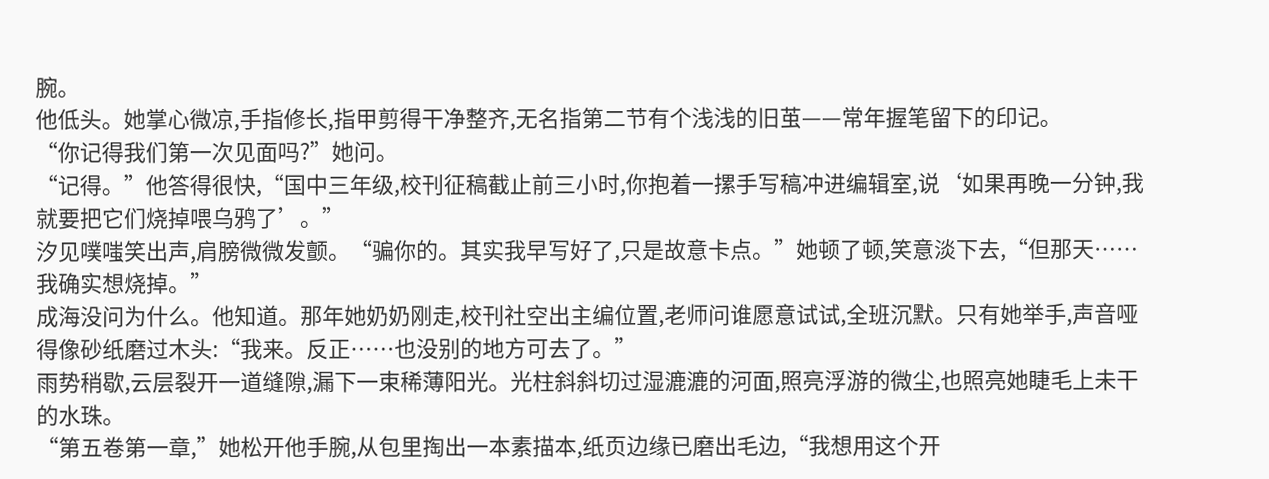腕。
他低头。她掌心微凉,手指修长,指甲剪得干净整齐,无名指第二节有个浅浅的旧茧——常年握笔留下的印记。
“你记得我们第一次见面吗?”她问。
“记得。”他答得很快,“国中三年级,校刊征稿截止前三小时,你抱着一摞手写稿冲进编辑室,说‘如果再晚一分钟,我就要把它们烧掉喂乌鸦了’。”
汐见噗嗤笑出声,肩膀微微发颤。“骗你的。其实我早写好了,只是故意卡点。”她顿了顿,笑意淡下去,“但那天……我确实想烧掉。”
成海没问为什么。他知道。那年她奶奶刚走,校刊社空出主编位置,老师问谁愿意试试,全班沉默。只有她举手,声音哑得像砂纸磨过木头:“我来。反正……也没别的地方可去了。”
雨势稍歇,云层裂开一道缝隙,漏下一束稀薄阳光。光柱斜斜切过湿漉漉的河面,照亮浮游的微尘,也照亮她睫毛上未干的水珠。
“第五卷第一章,”她松开他手腕,从包里掏出一本素描本,纸页边缘已磨出毛边,“我想用这个开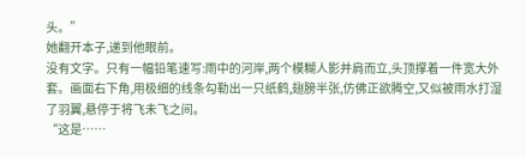头。”
她翻开本子,递到他眼前。
没有文字。只有一幅铅笔速写:雨中的河岸,两个模糊人影并肩而立,头顶撑着一件宽大外套。画面右下角,用极细的线条勾勒出一只纸鹤,翅膀半张,仿佛正欲腾空,又似被雨水打湿了羽翼,悬停于将飞未飞之间。
“这是……